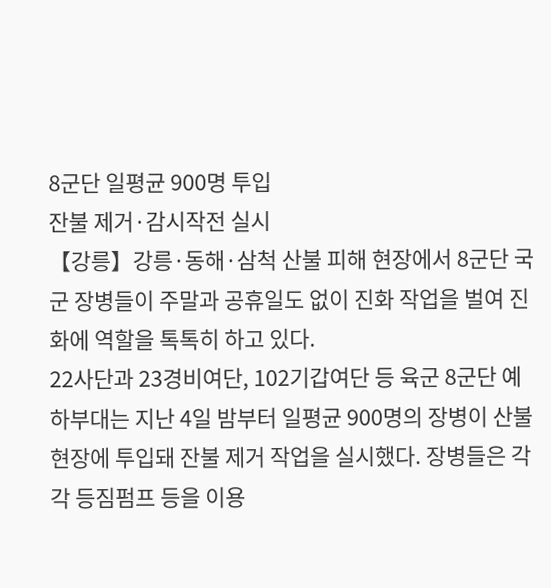8군단 일평균 900명 투입
잔불 제거·감시작전 실시
【강릉】강릉·동해·삼척 산불 피해 현장에서 8군단 국군 장병들이 주말과 공휴일도 없이 진화 작업을 벌여 진화에 역할을 톡톡히 하고 있다.
22사단과 23경비여단, 102기갑여단 등 육군 8군단 예하부대는 지난 4일 밤부터 일평균 900명의 장병이 산불 현장에 투입돼 잔불 제거 작업을 실시했다. 장병들은 각각 등짐펌프 등을 이용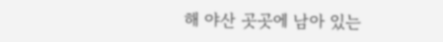해 야산 곳곳에 남아 있는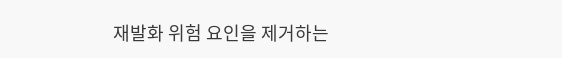재발화 위험 요인을 제거하는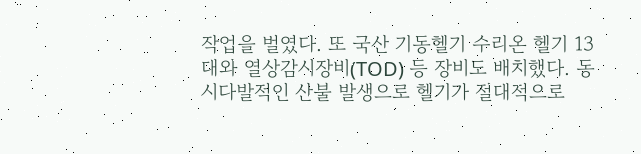작업을 벌였다. 또 국산 기동헬기 수리온 헬기 13대와 열상감시장비(TOD) 등 장비도 배치했다. 동시다발적인 산불 발생으로 헬기가 절대적으로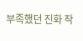부족했던 진화 작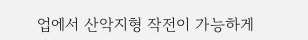업에서 산악지형 작전이 가능하게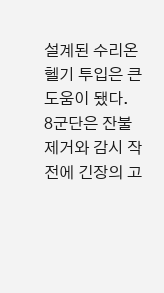설계된 수리온 헬기 투입은 큰 도움이 됐다.
8군단은 잔불 제거와 감시 작전에 긴장의 고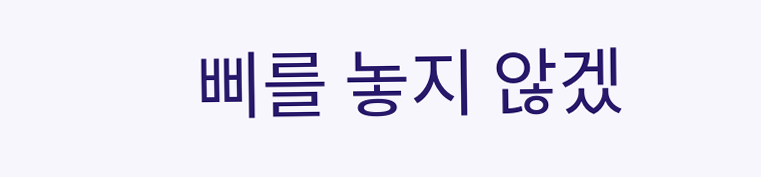삐를 놓지 않겠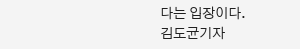다는 입장이다.
김도균기자